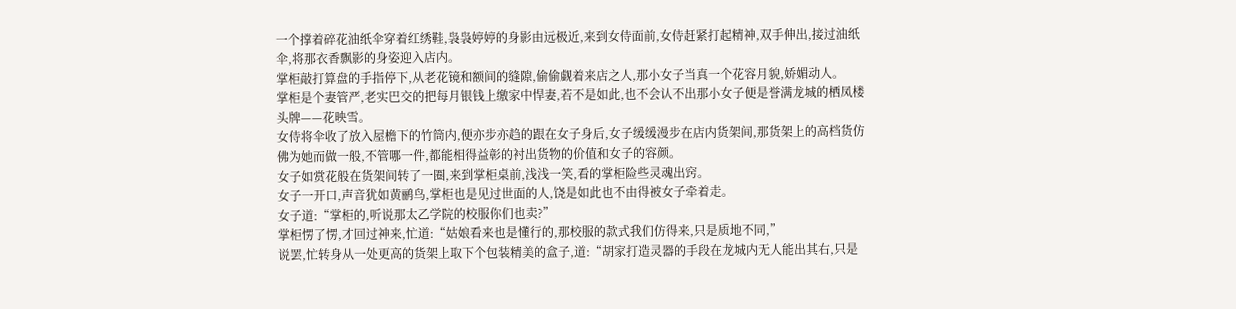一个撑着碎花油纸伞穿着红绣鞋,袅袅婷婷的身影由远极近,来到女侍面前,女侍赶紧打起精神,双手伸出,接过油纸伞,将那衣香飘影的身姿迎入店内。
掌柜敲打算盘的手指停下,从老花镜和额间的缝隙,偷偷觑着来店之人,那小女子当真一个花容月貌,娇媚动人。
掌柜是个妻管严,老实巴交的把每月银钱上缴家中悍妻,若不是如此,也不会认不出那小女子便是誉满龙城的栖凤楼头牌——花映雪。
女侍将伞收了放入屋檐下的竹筒内,便亦步亦趋的跟在女子身后,女子缓缓漫步在店内货架间,那货架上的高档货仿佛为她而做一般,不管哪一件,都能相得益彰的衬出货物的价值和女子的容颜。
女子如赏花般在货架间转了一圈,来到掌柜桌前,浅浅一笑,看的掌柜险些灵魂出窍。
女子一开口,声音犹如黄鹂鸟,掌柜也是见过世面的人,饶是如此也不由得被女子牵着走。
女子道:“掌柜的,听说那太乙学院的校服你们也卖?”
掌柜愣了愣,才回过神来,忙道:“姑娘看来也是懂行的,那校服的款式我们仿得来,只是质地不同,”
说罢,忙转身从一处更高的货架上取下个包装精美的盒子,道:“胡家打造灵器的手段在龙城内无人能出其右,只是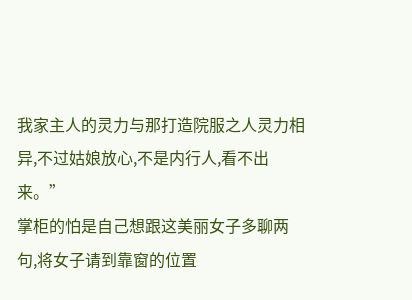我家主人的灵力与那打造院服之人灵力相异,不过姑娘放心,不是内行人,看不出来。”
掌柜的怕是自己想跟这美丽女子多聊两句,将女子请到靠窗的位置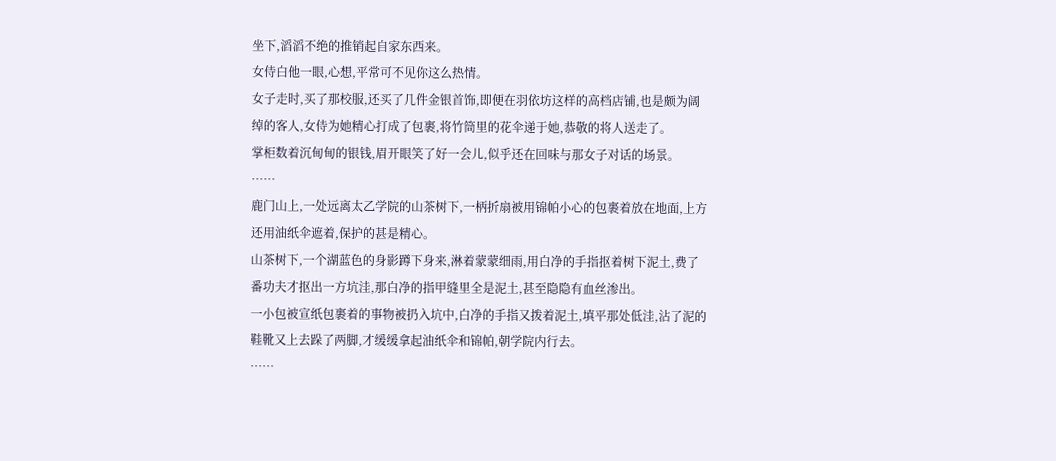坐下,滔滔不绝的推销起自家东西来。
女侍白他一眼,心想,平常可不见你这么热情。
女子走时,买了那校服,还买了几件金银首饰,即便在羽依坊这样的高档店铺,也是颇为阔绰的客人,女侍为她精心打成了包裹,将竹筒里的花伞递于她,恭敬的将人送走了。
掌柜数着沉甸甸的银钱,眉开眼笑了好一会儿,似乎还在回味与那女子对话的场景。
……
鹿门山上,一处远离太乙学院的山茶树下,一柄折扇被用锦帕小心的包裹着放在地面,上方还用油纸伞遮着,保护的甚是精心。
山茶树下,一个湖蓝色的身影蹲下身来,淋着蒙蒙细雨,用白净的手指抠着树下泥土,费了番功夫才抠出一方坑洼,那白净的指甲缝里全是泥土,甚至隐隐有血丝渗出。
一小包被宣纸包裹着的事物被扔入坑中,白净的手指又拨着泥土,填平那处低洼,沾了泥的鞋靴又上去跺了两脚,才缓缓拿起油纸伞和锦帕,朝学院内行去。
……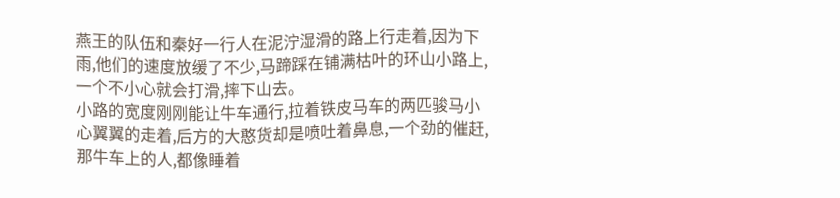燕王的队伍和秦好一行人在泥泞湿滑的路上行走着,因为下雨,他们的速度放缓了不少,马蹄踩在铺满枯叶的环山小路上,一个不小心就会打滑,摔下山去。
小路的宽度刚刚能让牛车通行,拉着铁皮马车的两匹骏马小心翼翼的走着,后方的大憨货却是喷吐着鼻息,一个劲的催赶,那牛车上的人,都像睡着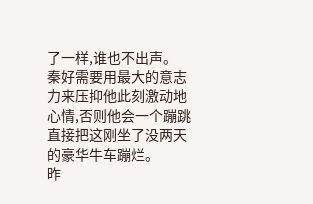了一样,谁也不出声。
秦好需要用最大的意志力来压抑他此刻激动地心情,否则他会一个蹦跳直接把这刚坐了没两天的豪华牛车蹦烂。
昨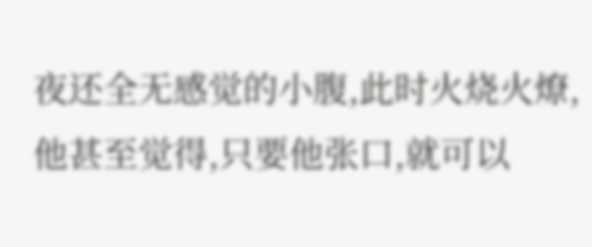夜还全无感觉的小腹,此时火烧火燎,他甚至觉得,只要他张口,就可以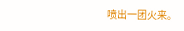喷出一团火来。